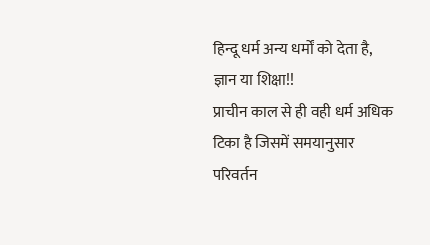हिन्दू धर्म अन्य धर्मों को देता है, ज्ञान या शिक्षा!!
प्राचीन काल से ही वही धर्म अधिक टिका है जिसमें समयानुसार परिवर्तन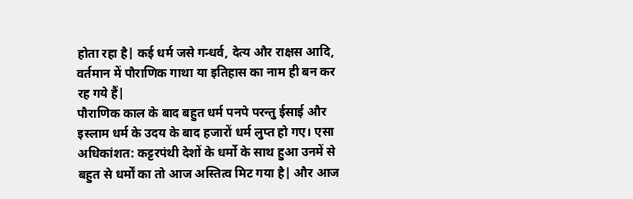होता रहा है| कई धर्म जसे गन्धर्व, देत्य और राक्षस आदि, वर्तमान में पौराणिक गाथा या इतिहास का नाम ही बन कर रह गये हैं|
पौराणिक काल के बाद बहुत धर्म पनपे परन्तु ईसाई और इस्लाम धर्म के उदय के बाद हजारों धर्म लुप्त हो गए। एसा अधिकांशत: कट्टरपंथी देशों के धर्मो के साथ हुआ उनमें से बहुत से धर्मों का तो आज अस्तित्व मिट गया है| और आज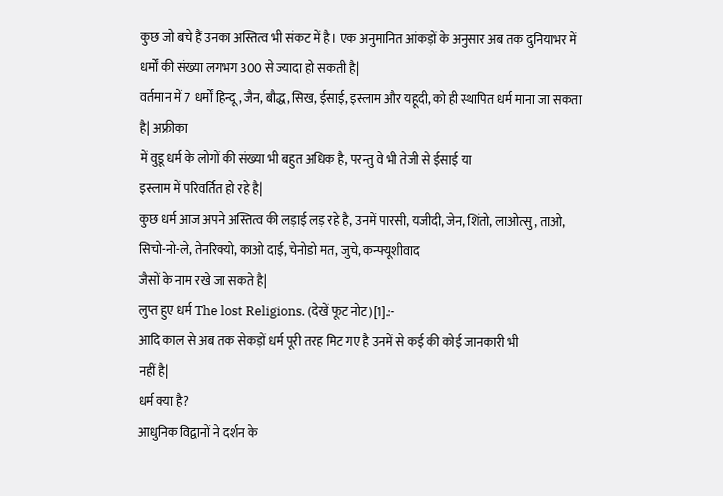कुछ जो बचे हैं उनका अस्तित्व भी संकट में है। एक अनुमानित आंकड़ों के अनुसार अब तक दुनियाभर में धर्मों की संख्या लगभग 300 से ज्यादा हो सकती है|
वर्तमान में 7 धर्मों हिन्दू, जैन, बौद्ध, सिख, ईसाई, इस्लाम और यहूदी, को ही स्थापित धर्म माना जा सकता है| अफ्रीका
में वुडू धर्म के लोगों की संख्या भी बहुत अधिक है, परन्तु वे भी तेजी से ईसाई या
इस्लाम में परिवर्तित हो रहे है|
कुछ धर्म आज अपने अस्तित्व की लड़ाई लड़ रहे है, उनमें पारसी, यजीदी, जेन, शिंतो, लाओत्सु, ताओ, सिचो-नो-ले, तेनरिक्यो, काओ दाई, चेनोडो मत, जुचे, कन्फ्यूशीवाद
जैसों के नाम रखे जा सकते है|
लुप्त हुए धर्म The lost Religions. (देखें फूट नोट)[1].:-
आदि काल से अब तक सेकड़ों धर्म पूरी तरह मिट गए है उनमें से कई की कोई जानकारी भी
नहीं है|
धर्म क्या है?
आधुनिक विद्वानों ने दर्शन के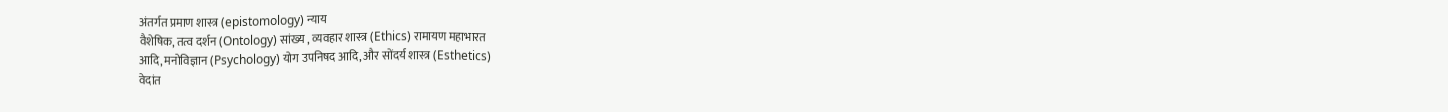अंतर्गत प्रमाण शास्त्र (epistomology) न्याय
वैशेषिक, तत्व दर्शन (Ontology) सांख्य , व्यवहार शास्त्र (Ethics) रामायण महाभारत
आदि, मनोविज्ञान (Psychology) योग उपनिषद आदि, और सोंदर्य शास्त्र (Esthetics)
वेदांत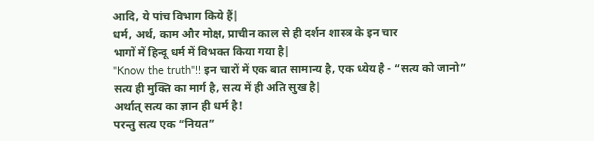आदि, ये पांच विभाग किये हैं|
धर्म, अर्थ, काम और मोक्ष, प्राचीन काल से ही दर्शन शास्त्र के इन चार
भागों में हिन्दू धर्म में विभक्त किया गया है|
"Know the truth"!! इन चारों में एक बात सामान्य है, एक ध्येय है - “सत्य को जानो”
सत्य ही मुक्ति का मार्ग है, सत्य में ही अति सुख है|
अर्थात् सत्य का ज्ञान ही धर्म है!
परन्तु सत्य एक “नियत”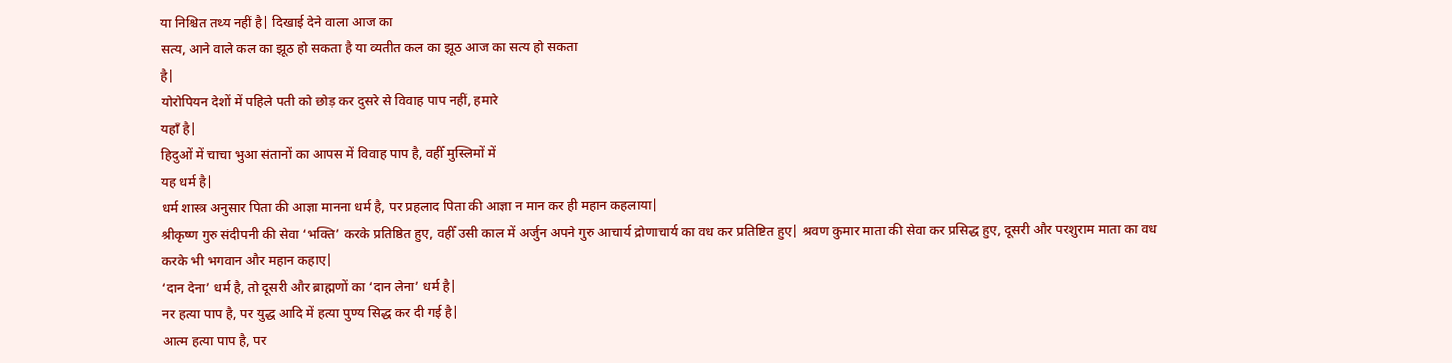या निश्चित तथ्य नहीं है| दिखाई देने वाला आज का
सत्य, आने वाले कल का झूठ हो सकता है या व्यतीत कल का झूठ आज का सत्य हो सकता
है|
योरोपियन देशों में पहिले पती को छोड़ कर दुसरे से विवाह पाप नहीं, हमारे
यहाँ है|
हिदुओं में चाचा भुआ संतानों का आपस में विवाह पाप है, वहीँ मुस्लिमों में
यह धर्म है|
धर्म शास्त्र अनुसार पिता की आज्ञा मानना धर्म है, पर प्रहलाद पिता की आज्ञा न मान कर ही महान कहलाया|
श्रीकृष्ण गुरु संदीपनी की सेवा ‘भक्ति’ करके प्रतिष्ठित हुए, वहीँ उसी काल में अर्जुन अपने गुरु आचार्य द्रोणाचार्य का वध कर प्रतिष्टित हुए| श्रवण कुमार माता की सेवा कर प्रसिद्ध हुए, दूसरी और परशुराम माता का वध करके भी भगवान और महान कहाए|
‘दान देना’ धर्म है, तो दूसरी और ब्राह्मणों का ‘दान लेना’ धर्म है|
नर हत्या पाप है, पर युद्ध आदि में हत्या पुण्य सिद्ध कर दी गई है|
आत्म हत्या पाप है, पर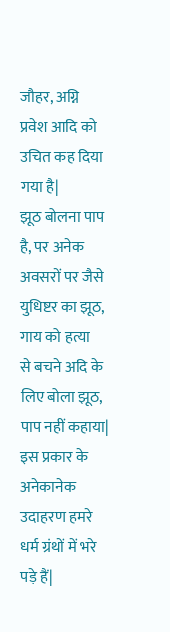जौहर, अग्नि प्रवेश आदि को उचित कह दिया गया है|
झूठ बोलना पाप है, पर अनेक अवसरों पर जैसे युधिष्टर का झूठ, गाय को हत्या
से बचने अदि के लिए बोला झूठ, पाप नहीं कहाया|
इस प्रकार के अनेकानेक उदाहरण हमरे धर्म ग्रंथों में भरे पड़े हैं|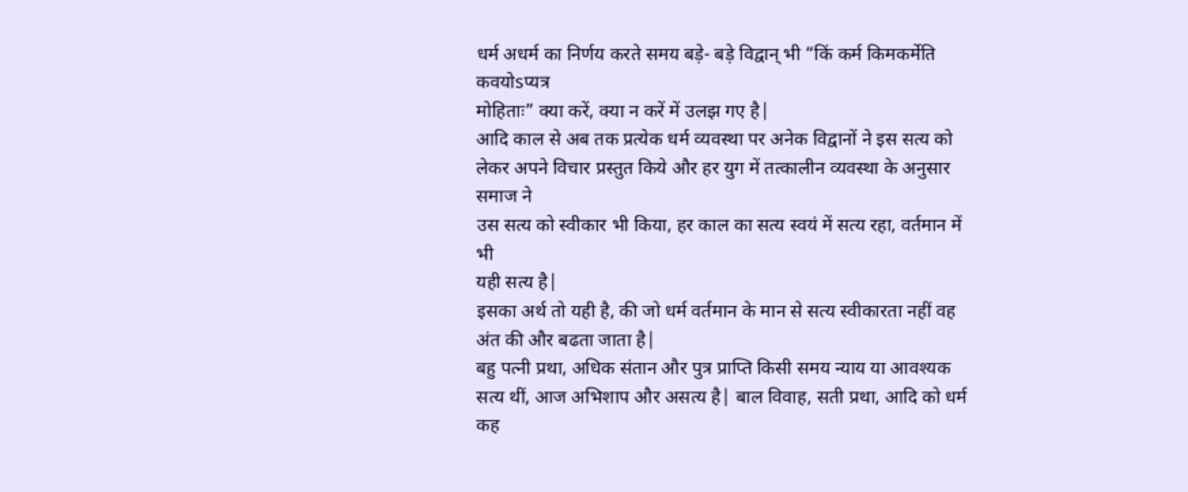धर्म अधर्म का निर्णय करते समय बड़े- बड़े विद्वान् भी “किं कर्म किमकर्मेति कवयोsप्यत्र
मोहिताः” क्या करें, क्या न करें में उलझ गए है|
आदि काल से अब तक प्रत्येक धर्म व्यवस्था पर अनेक विद्वानों ने इस सत्य को
लेकर अपने विचार प्रस्तुत किये और हर युग में तत्कालीन व्यवस्था के अनुसार समाज ने
उस सत्य को स्वीकार भी किया, हर काल का सत्य स्वयं में सत्य रहा, वर्तमान में भी
यही सत्य है|
इसका अर्थ तो यही है, की जो धर्म वर्तमान के मान से सत्य स्वीकारता नहीं वह
अंत की और बढता जाता है|
बहु पत्नी प्रथा, अधिक संतान और पुत्र प्राप्ति किसी समय न्याय या आवश्यक
सत्य थीं, आज अभिशाप और असत्य है| बाल विवाह, सती प्रथा, आदि को धर्म कह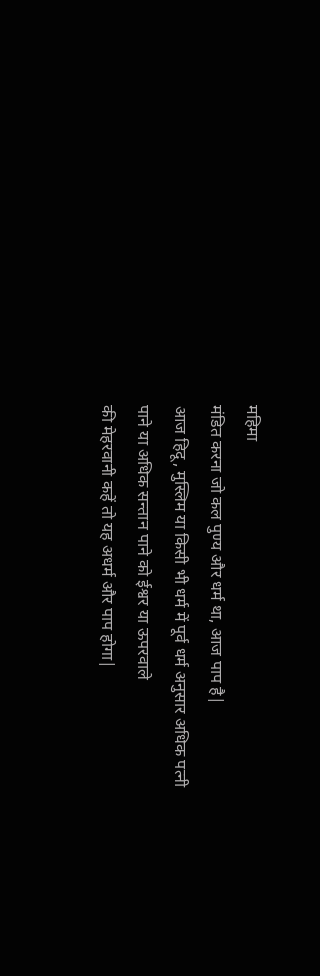महिमा
मंडित करना जो कल पुण्य और धर्म था, आज पाप है|
आज हिदू, मुस्लिम या किसी भी धर्म में पूर्व धर्म अनुसार अधिक पत्नी
पाने या अधिक सन्तान पाने को ईश्वर या ऊपरवाले
की मेहरवानी कहें तो यह अधर्म और पाप होगा|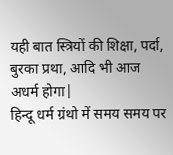यही बात स्त्रियों की शिक्षा, पर्दा,
बुरका प्रथा, आदि भी आज अधर्म होगा|
हिन्दू धर्म ग्रंथो में समय समय पर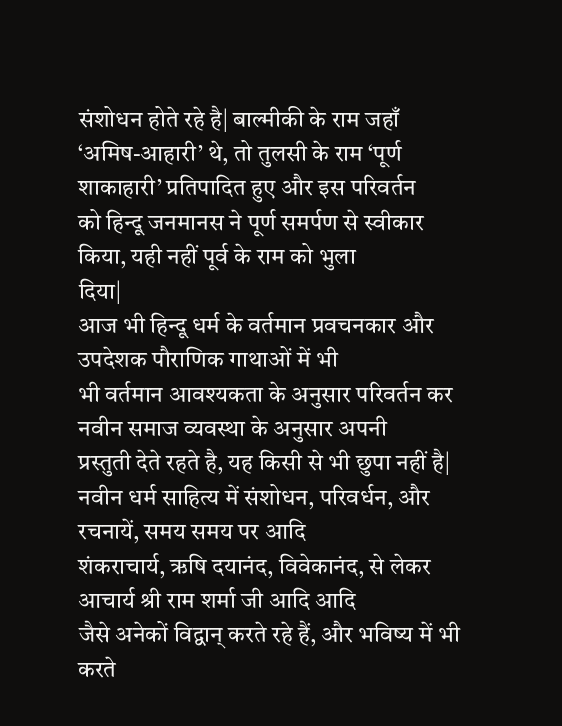संशोधन होते रहे है| बाल्मीकी के राम जहाँ
‘अमिष-आहारी’ थे, तो तुलसी के राम ‘पूर्ण शाकाहारी’ प्रतिपादित हुए और इस परिवर्तन
को हिन्दू जनमानस ने पूर्ण समर्पण से स्वीकार किया, यही नहीं पूर्व के राम को भुला
दिया|
आज भी हिन्दू धर्म के वर्तमान प्रवचनकार और उपदेशक पौराणिक गाथाओं में भी
भी वर्तमान आवश्यकता के अनुसार परिवर्तन कर नवीन समाज व्यवस्था के अनुसार अपनी
प्रस्तुती देते रहते है, यह किसी से भी छुपा नहीं है|
नवीन धर्म साहित्य में संशोधन, परिवर्धन, और रचनायें, समय समय पर आदि
शंकराचार्य, ऋषि दयानंद, विवेकानंद, से लेकर आचार्य श्री राम शर्मा जी आदि आदि
जैसे अनेकों विद्वान् करते रहे हैं, और भविष्य में भी करते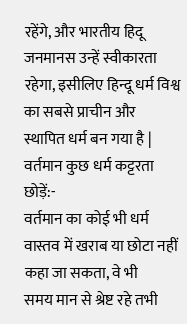रहेंगे, और भारतीय हिदू
जनमानस उन्हें स्वीकारता रहेगा, इसीलिए हिन्दू धर्म विश्व का सबसे प्राचीन और
स्थापित धर्म बन गया है |
वर्तमान कुछ धर्म कट्टरता छोड़ें:-
वर्तमान का कोई भी धर्म वास्तव में खराब या छोटा नहीं कहा जा सकता, वे भी
समय मान से श्रेष्ट रहे तभी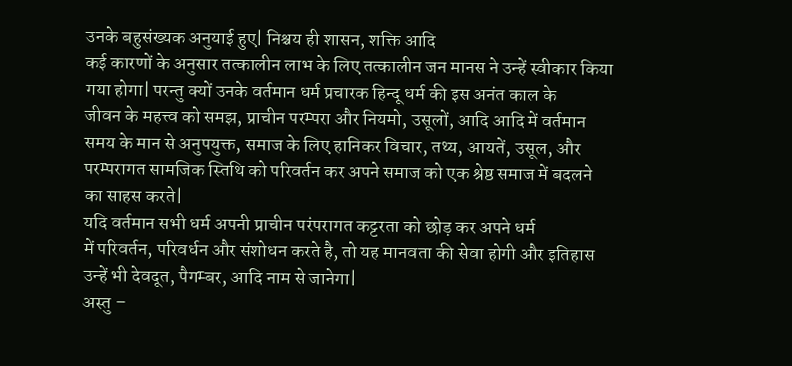उनके बहुसंख्यक अनुयाई हुए| निश्चय ही शासन, शक्ति आदि
कई कारणों के अनुसार तत्कालीन लाभ के लिए तत्कालीन जन मानस ने उन्हें स्वीकार किया
गया होगा| परन्तु क्यों उनके वर्तमान धर्म प्रचारक हिन्दू धर्म की इस अनंत काल के
जीवन के महत्त्व को समझ, प्राचीन परम्परा और नियमो, उसूलों, आदि आदि में वर्तमान
समय के मान से अनुपयुक्त, समाज के लिए हानिकर विचार, तथ्य, आयतें, उसूल, और
परम्परागत सामजिक स्तिथि को परिवर्तन कर अपने समाज को एक श्रेष्ठ समाज में बदलने
का साहस करते|
यदि वर्तमान सभी धर्म अपनी प्राचीन परंपरागत कट्टरता को छोड़ कर अपने धर्म
में परिवर्तन, परिवर्धन और संशोधन करते है, तो यह मानवता की सेवा होगी और इतिहास
उन्हें भी देवदूत, पैगम्बर, आदि नाम से जानेगा|
अस्तु –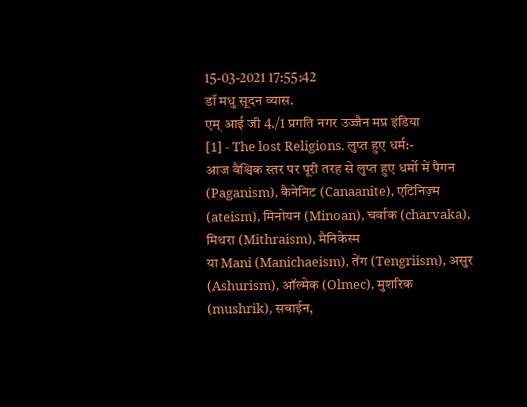15-03-2021 17:55:42
डॉ मधु सूदन व्यास.
एम् आई जी 4./1 प्रगति नगर उज्जैन मप्र इंडिया
[1] - The lost Religions. लुप्त हुए धर्म:-
आज वैश्विक स्तर पर पूरी तरह से लुप्त हुए धर्मो में पैगन (Paganism), कैनेनिट (Canaanite), एटिनिज़्म
(ateism), मिनोयन (Minoan), चर्वाक (charvaka), मिथरा (Mithraism), मैनिकेस्म
या Mani (Manichaeism), तेंग (Tengriism), असुर
(Ashurism), ऑल्मेक (Olmec), मुशरिक (mushrik), सबाईन,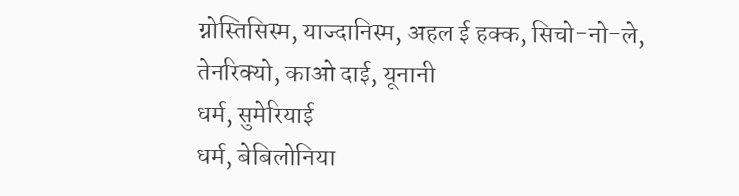ग्नोस्तिसिस्म, याज्दानिस्म, अहल ई हक्क, सिचो-नो-ले, तेनरिक्यो, काओ दाई, यूनानी
धर्म, सुमेरियाई
धर्म, बेबिलोनिया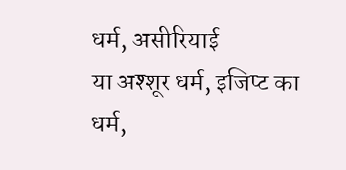धर्म, असीरियाई
या अश्शूर धर्म, इजिप्ट का
धर्म,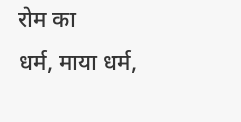रोम का
धर्म, माया धर्म,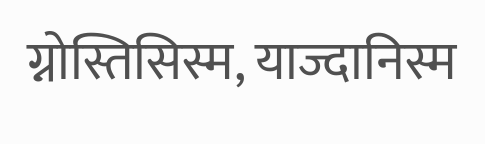ग्नोस्तिसिस्म, याज्दानिस्म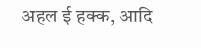अहल ई हक्क, आदि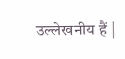उल्लेखनीय हैं |